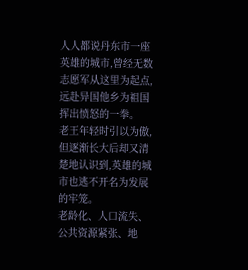人人都说丹东市一座英雄的城市,曾经无数志愿军从这里为起点,远赴异国他乡为祖国挥出愤怒的一拳。
老王年轻时引以为傲,但逐渐长大后却又清楚地认识到,英雄的城市也逃不开名为发展的牢笼。
老龄化、人口流失、公共资源紧张、地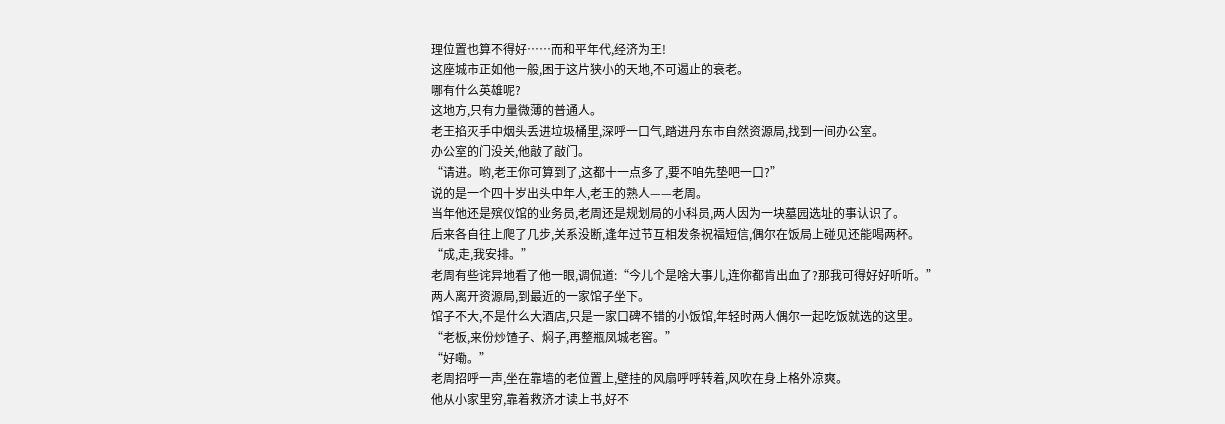理位置也算不得好……而和平年代,经济为王!
这座城市正如他一般,困于这片狭小的天地,不可遏止的衰老。
哪有什么英雄呢?
这地方,只有力量微薄的普通人。
老王掐灭手中烟头丢进垃圾桶里,深呼一口气,踏进丹东市自然资源局,找到一间办公室。
办公室的门没关,他敲了敲门。
“请进。哟,老王你可算到了,这都十一点多了,要不咱先垫吧一口?”
说的是一个四十岁出头中年人,老王的熟人——老周。
当年他还是殡仪馆的业务员,老周还是规划局的小科员,两人因为一块墓园选址的事认识了。
后来各自往上爬了几步,关系没断,逢年过节互相发条祝福短信,偶尔在饭局上碰见还能喝两杯。
“成,走,我安排。”
老周有些诧异地看了他一眼,调侃道:“今儿个是啥大事儿,连你都肯出血了?那我可得好好听听。”
两人离开资源局,到最近的一家馆子坐下。
馆子不大,不是什么大酒店,只是一家口碑不错的小饭馆,年轻时两人偶尔一起吃饭就选的这里。
“老板,来份炒馇子、焖子,再整瓶凤城老窖。”
“好嘞。”
老周招呼一声,坐在靠墙的老位置上,壁挂的风扇呼呼转着,风吹在身上格外凉爽。
他从小家里穷,靠着救济才读上书,好不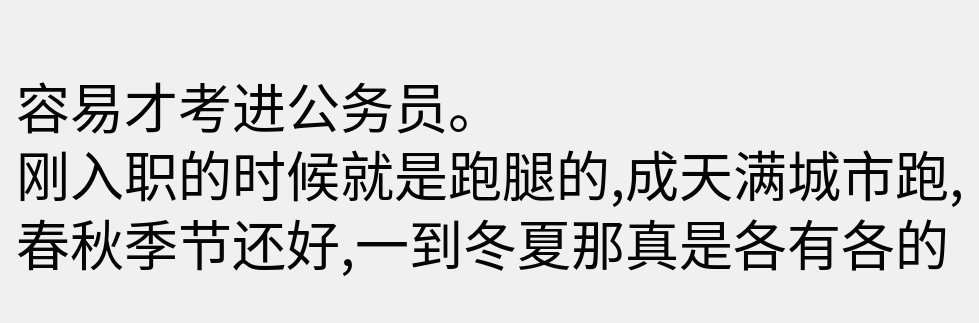容易才考进公务员。
刚入职的时候就是跑腿的,成天满城市跑,春秋季节还好,一到冬夏那真是各有各的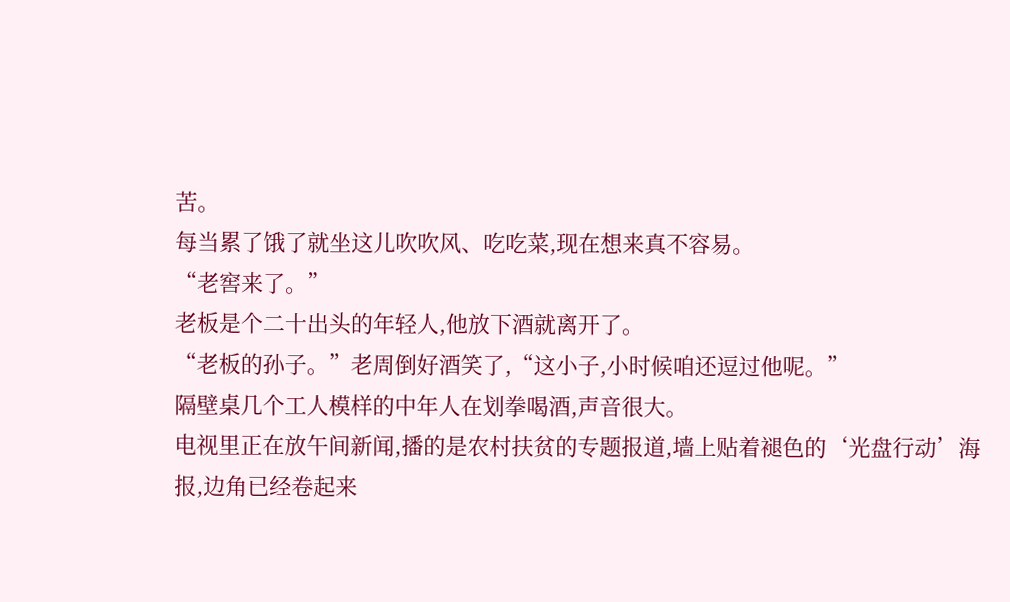苦。
每当累了饿了就坐这儿吹吹风、吃吃菜,现在想来真不容易。
“老窖来了。”
老板是个二十出头的年轻人,他放下酒就离开了。
“老板的孙子。”老周倒好酒笑了,“这小子,小时候咱还逗过他呢。”
隔壁桌几个工人模样的中年人在划拳喝酒,声音很大。
电视里正在放午间新闻,播的是农村扶贫的专题报道,墙上贴着褪色的‘光盘行动’海报,边角已经卷起来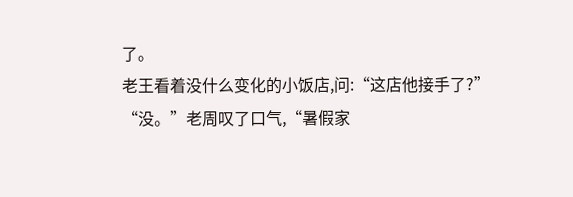了。
老王看着没什么变化的小饭店,问:“这店他接手了?”
“没。”老周叹了口气,“暑假家